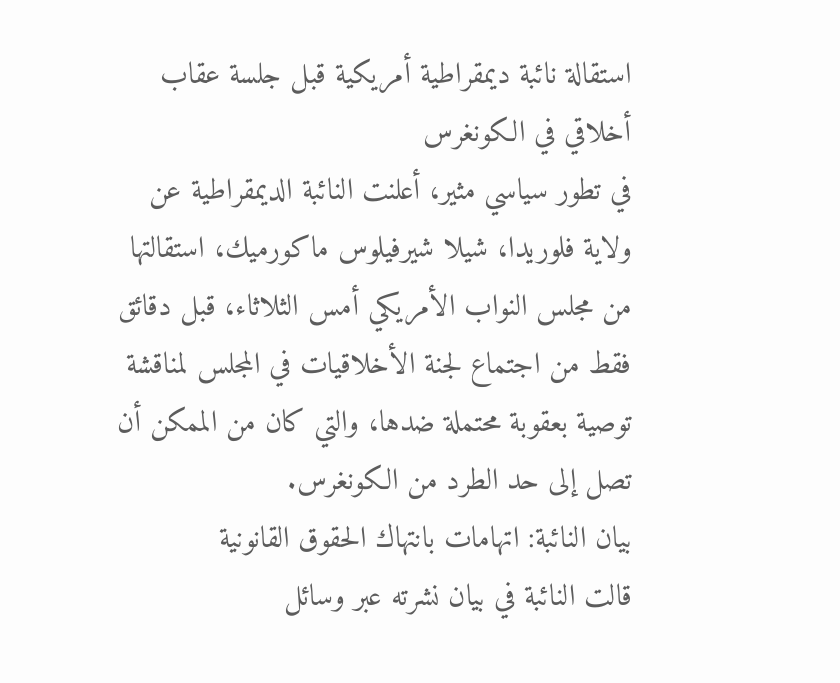استقالة نائبة ديمقراطية أمريكية قبل جلسة عقاب أخلاقي في الكونغرس
في تطور سياسي مثير، أعلنت النائبة الديمقراطية عن ولاية فلوريدا، شيلا شيرفيلوس ماكورميك، استقالتها من مجلس النواب الأمريكي أمس الثلاثاء، قبل دقائق فقط من اجتماع لجنة الأخلاقيات في المجلس لمناقشة توصية بعقوبة محتملة ضدها، والتي كان من الممكن أن تصل إلى حد الطرد من الكونغرس.
بيان النائبة: اتهامات بانتهاك الحقوق القانونية
قالت النائبة في بيان نشرته عبر وسائل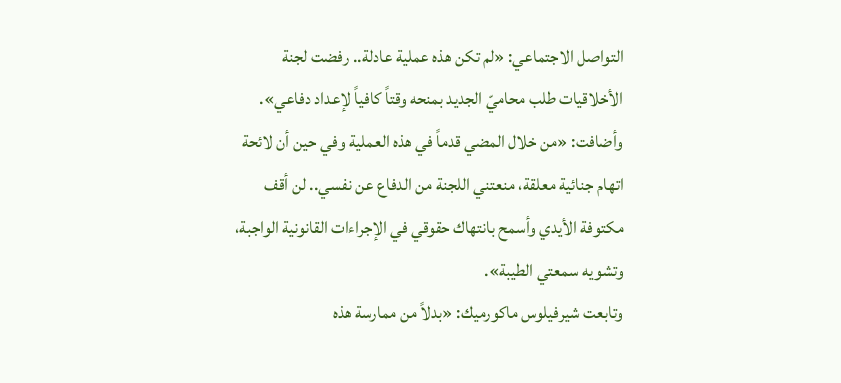التواصل الاجتماعي: «لم تكن هذه عملية عادلة.. رفضت لجنة الأخلاقيات طلب محاميّ الجديد بمنحه وقتاً كافياً لإعداد دفاعي». وأضافت: «من خلال المضي قدماً في هذه العملية وفي حين أن لائحة اتهام جنائية معلقة، منعتني اللجنة من الدفاع عن نفسي.. لن أقف مكتوفة الأيدي وأسمح بانتهاك حقوقي في الإجراءات القانونية الواجبة، وتشويه سمعتي الطيبة».
وتابعت شيرفيلوس ماكورميك: «بدلاً من ممارسة هذه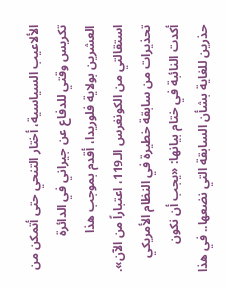الألاعيب السياسية، أختار التنحي حتى أتمكن من تكريس وقتي للدفاع عن جيراني في الدائرة العشرين بولاية فلوريدا، أقدم بموجب هذا استقالتي من الكونغرس الـ119، اعتباراً من الآن».
تحذيرات من سابقة خطيرة في النظام الأمريكي
أكدت النائبة في ختام بيانها: «يجب أن نكون حذرين للغاية بشأن السابقة التي نضعها.. في هذا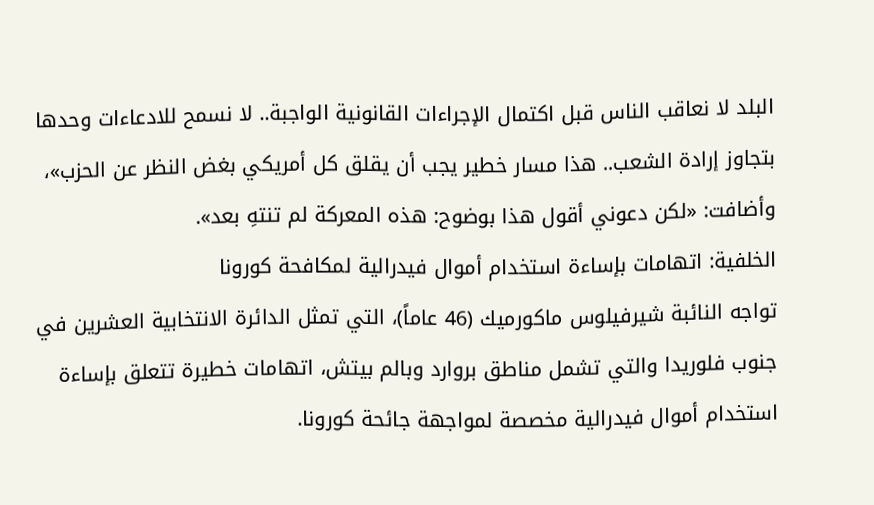البلد لا نعاقب الناس قبل اكتمال الإجراءات القانونية الواجبة.. لا نسمح للادعاءات وحدها بتجاوز إرادة الشعب.. هذا مسار خطير يجب أن يقلق كل أمريكي بغض النظر عن الحزب»، وأضافت: «لكن دعوني أقول هذا بوضوح: هذه المعركة لم تنتهِ بعد».
الخلفية: اتهامات بإساءة استخدام أموال فيدرالية لمكافحة كورونا
تواجه النائبة شيرفيلوس ماكورميك (46 عاماً)، التي تمثل الدائرة الانتخابية العشرين في جنوب فلوريدا والتي تشمل مناطق بروارد وبالم بيتش، اتهامات خطيرة تتعلق بإساءة استخدام أموال فيدرالية مخصصة لمواجهة جائحة كورونا.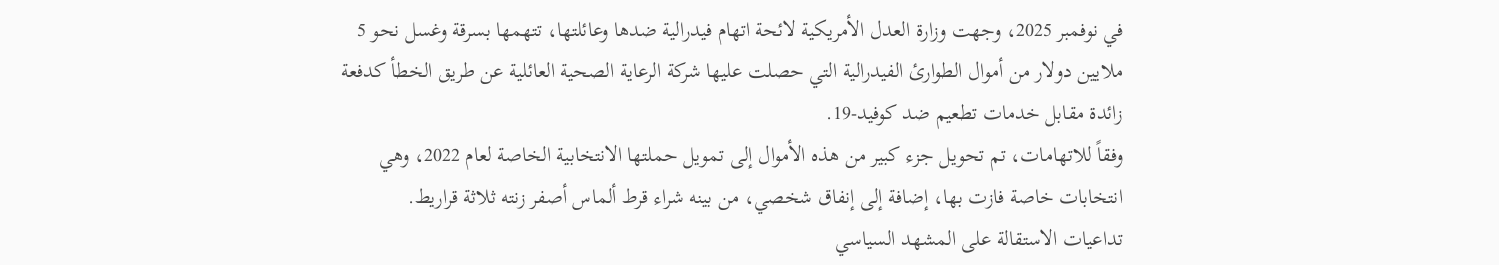في نوفمبر 2025، وجهت وزارة العدل الأمريكية لائحة اتهام فيدرالية ضدها وعائلتها، تتهمها بسرقة وغسل نحو 5 ملايين دولار من أموال الطوارئ الفيدرالية التي حصلت عليها شركة الرعاية الصحية العائلية عن طريق الخطأ كدفعة زائدة مقابل خدمات تطعيم ضد كوفيد-19.
وفقاً للاتهامات، تم تحويل جزء كبير من هذه الأموال إلى تمويل حملتها الانتخابية الخاصة لعام 2022، وهي انتخابات خاصة فازت بها، إضافة إلى إنفاق شخصي، من بينه شراء قرط ألماس أصفر زنته ثلاثة قراريط.
تداعيات الاستقالة على المشهد السياسي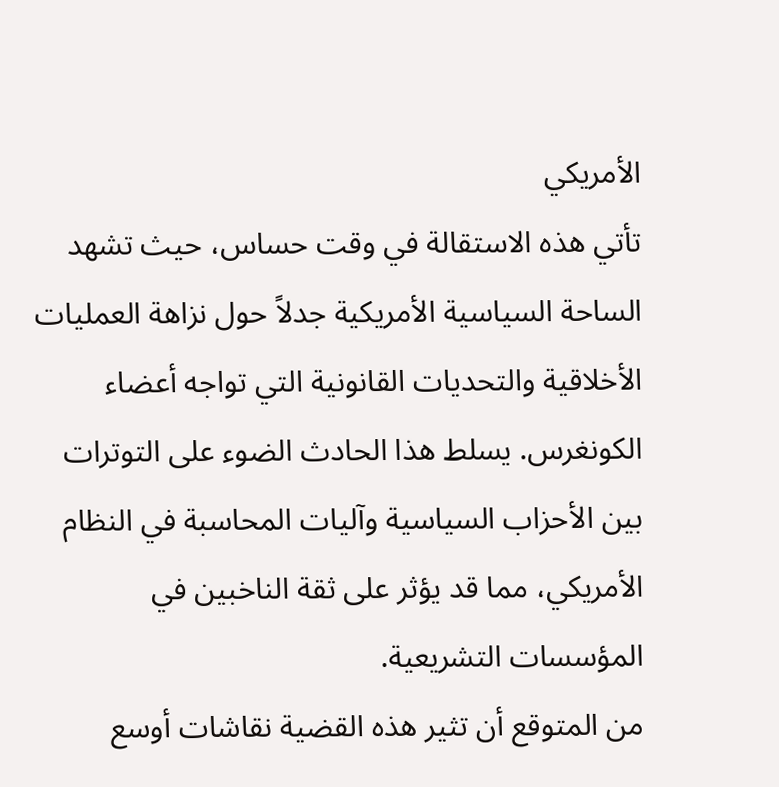الأمريكي
تأتي هذه الاستقالة في وقت حساس، حيث تشهد الساحة السياسية الأمريكية جدلاً حول نزاهة العمليات الأخلاقية والتحديات القانونية التي تواجه أعضاء الكونغرس. يسلط هذا الحادث الضوء على التوترات بين الأحزاب السياسية وآليات المحاسبة في النظام الأمريكي، مما قد يؤثر على ثقة الناخبين في المؤسسات التشريعية.
من المتوقع أن تثير هذه القضية نقاشات أوسع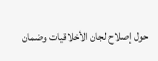حول إصلاح لجان الأخلاقيات وضمان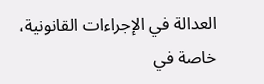العدالة في الإجراءات القانونية، خاصة في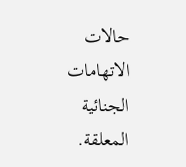حالات الاتهامات الجنائية المعلقة.